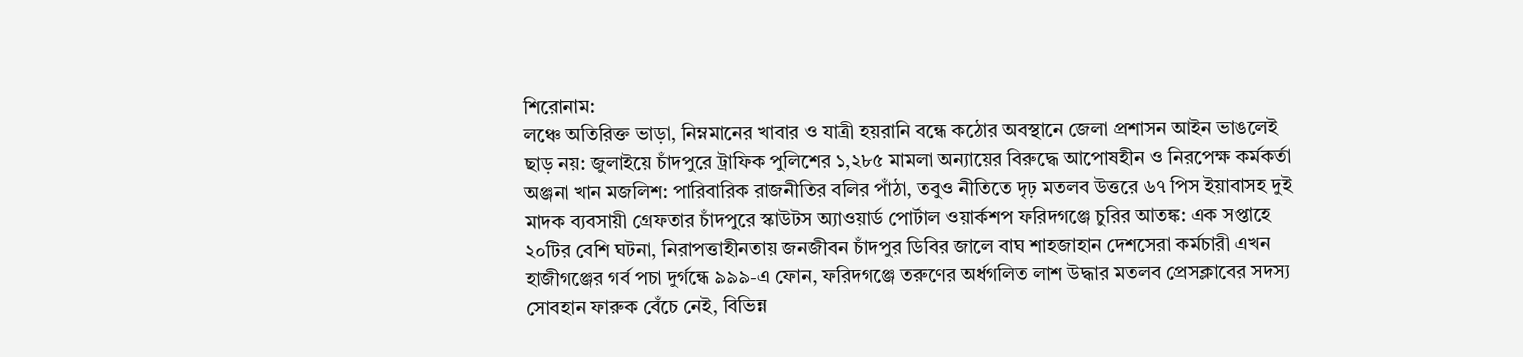শিরোনাম:
লঞ্চে অতিরিক্ত ভাড়া, নিম্নমানের খাবার ও যাত্রী হয়রানি বন্ধে কঠোর অবস্থানে জেলা প্রশাসন আইন ভাঙলেই ছাড় নয়: জুলাইয়ে চাঁদপুরে ট্রাফিক পুলিশের ১,২৮৫ মামলা অন্যায়ের বিরুদ্ধে আপোষহীন ও নিরপেক্ষ কর্মকর্তা অঞ্জনা খান মজলিশ: পারিবারিক রাজনীতির বলির পাঁঠা, তবুও নীতিতে দৃঢ় মতলব উত্তরে ৬৭ পিস ইয়াবাসহ দুই মাদক ব্যবসায়ী গ্রেফতার চাঁদপুরে স্কাউটস অ্যাওয়ার্ড পোর্টাল ওয়ার্কশপ ফরিদগঞ্জে চুরির আতঙ্ক: এক সপ্তাহে ২০টির বেশি ঘটনা, নিরাপত্তাহীনতায় জনজীবন চাঁদপুর ডিবির জালে বাঘ শাহজাহান দেশসেরা কর্মচারী এখন হাজীগঞ্জের গর্ব পচা দুর্গন্ধে ৯৯৯-এ ফোন, ফরিদগঞ্জে তরুণের অর্ধগলিত লাশ উদ্ধার মতলব প্রেসক্লাবের সদস্য সোবহান ফারুক বেঁচে নেই, বিভিন্ন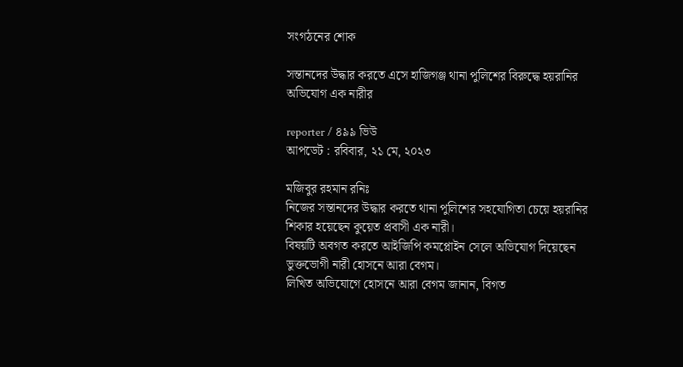সংগঠনের শোক

সন্তানদের উদ্ধার করতে এসে হাজিগঞ্জ থানা পুলিশের বিরুদ্ধে হয়রানির অভিযোগ এক নারীর

reporter / ৪৯৯ ভিউ
আপডেট : রবিবার, ২১ মে, ২০২৩

মজিবুর রহমান রনিঃ
নিজের সন্তানদের উদ্ধার করতে থানা পুলিশের সহযোগিতা চেয়ে হয়রানির শিকার হয়েছেন কুয়েত প্রবাসী এক নারী।
বিষয়টি অবগত করতে আইজিপি কমপ্লোইন সেলে অভিযোগ দিয়েছেন ভুক্তভোগী নারী হোসনে আরা বেগম।
লিখিত অভিযোগে হোসনে আরা বেগম জানান, বিগত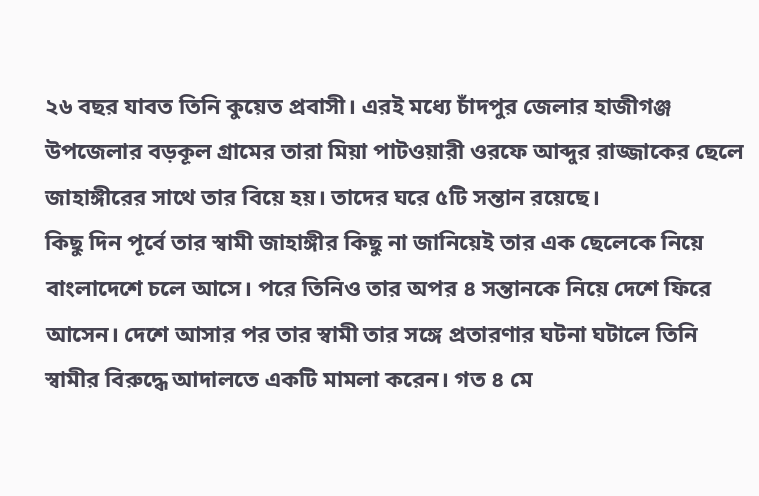২৬ বছর যাবত তিনি কুয়েত প্রবাসী। এরই মধ্যে চাঁদপুর জেলার হাজীগঞ্জ উপজেলার বড়কূল গ্রামের তারা মিয়া পাটওয়ারী ওরফে আব্দুর রাজ্জাকের ছেলে জাহাঙ্গীরের সাথে তার বিয়ে হয়। তাদের ঘরে ৫টি সন্তান রয়েছে।
কিছু দিন পূর্বে তার স্বামী জাহাঙ্গীর কিছু না জানিয়েই তার এক ছেলেকে নিয়ে বাংলাদেশে চলে আসে। পরে তিনিও তার অপর ৪ সন্তানকে নিয়ে দেশে ফিরে আসেন। দেশে আসার পর তার স্বামী তার সঙ্গে প্রতারণার ঘটনা ঘটালে তিনি স্বামীর বিরুদ্ধে আদালতে একটি মামলা করেন। গত ৪ মে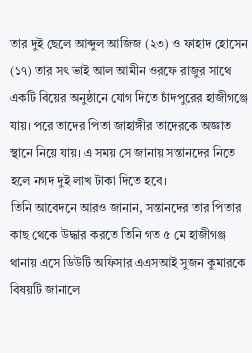তার দুই ছেলে আব্দুল আজিজ (২৩) ও ফাহাদ হোসেন (১৭) তার সৎ ভাই আল আমীন ওরফে রাজুর সাথে একটি বিয়ের অনুষ্ঠানে যোগ দিতে চাঁদপুরের হাজীগঞ্জে যায়। পরে তাদের পিতা জাহাঙ্গীর তাদেরকে অজ্ঞাত স্থানে নিয়ে যায়। এ সময় সে জানায় সন্তানদের নিতে হলে নগদ দুই লাখ টাকা দিতে হবে।
তিনি আবেদনে আরও জানান, সন্তানদের তার পিতার কাছ থেকে উদ্ধার করতে তিনি গত ৫ মে হাজীগঞ্জ থানায় এসে ডিউটি অফিসার এএসআই সুজন কুমারকে বিষয়টি জানালে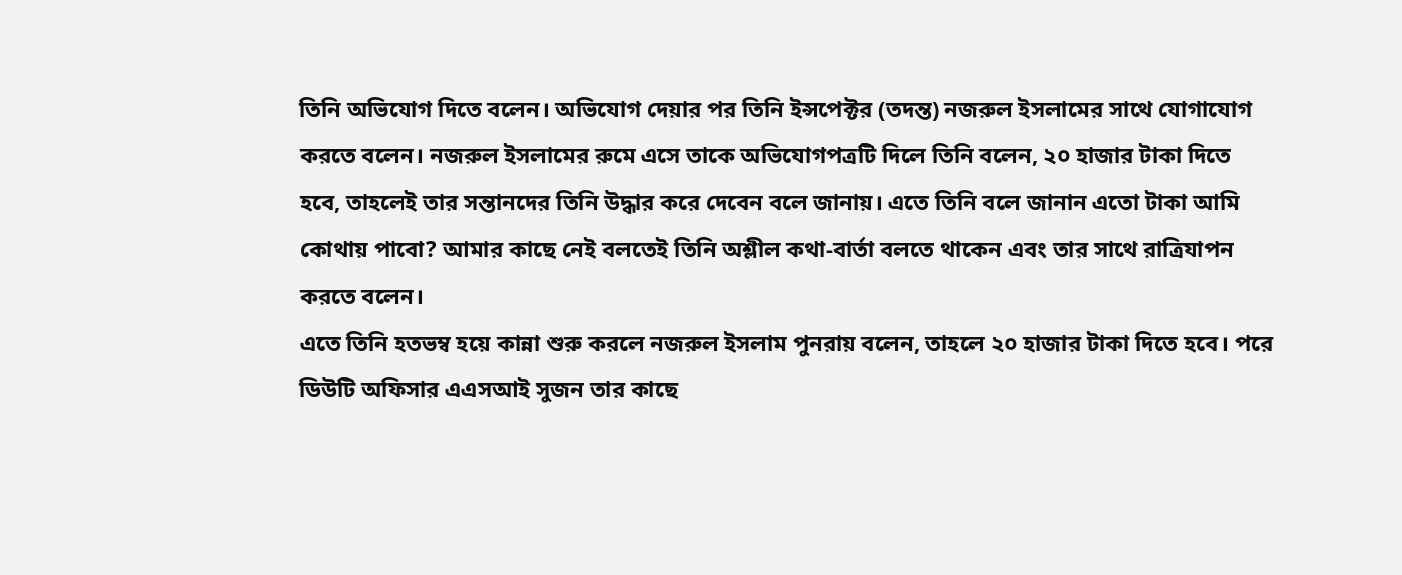তিনি অভিযোগ দিতে বলেন। অভিযোগ দেয়ার পর তিনি ইন্সপেক্টর (তদন্ত) নজরুল ইসলামের সাথে যোগাযোগ করতে বলেন। নজরুল ইসলামের রুমে এসে তাকে অভিযোগপত্রটি দিলে তিনি বলেন, ২০ হাজার টাকা দিতে হবে, তাহলেই তার সন্তানদের তিনি উদ্ধার করে দেবেন বলে জানায়। এতে তিনি বলে জানান এতো টাকা আমি কোথায় পাবো? আমার কাছে নেই বলতেই তিনি অশ্লীল কথা-বার্তা বলতে থাকেন এবং তার সাথে রাত্রিযাপন করতে বলেন।
এতে তিনি হতভম্ব হয়ে কান্না শুরু করলে নজরুল ইসলাম পুনরায় বলেন, তাহলে ২০ হাজার টাকা দিতে হবে। পরে ডিউটি অফিসার এএসআই সুজন তার কাছে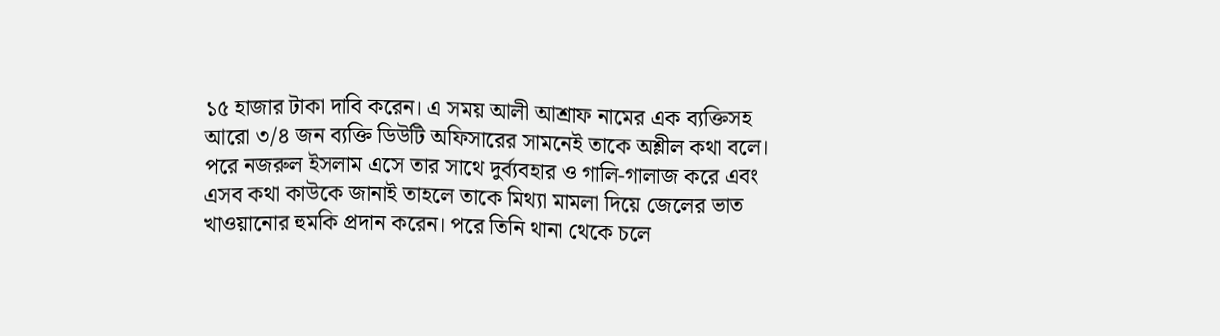১৫ হাজার টাকা দাবি করেন। এ সময় আলী আশ্রাফ নামের এক ব্যক্তিসহ আরো ৩/৪ জন ব্যক্তি ডিউটি অফিসারের সামনেই তাকে অশ্লীল কথা বলে। পরে নজরুল ইসলাম এসে তার সাথে দুর্ব্যবহার ও গালি-গালাজ করে এবং এসব কথা কাউকে জানাই তাহলে তাকে মিথ্যা মামলা দিয়ে জেলের ভাত খাওয়ানোর হুমকি প্রদান করেন। পরে তিনি থানা থেকে চলে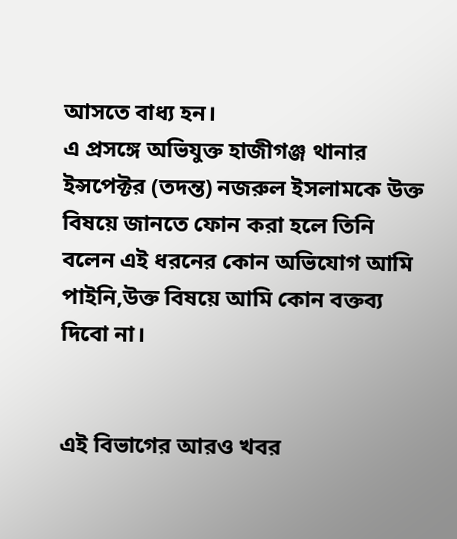আসতে বাধ্য হন।
এ প্রসঙ্গে অভিযুক্ত হাজীগঞ্জ থানার ইন্সপেক্টর (তদন্ত) নজরুল ইসলামকে উক্ত বিষয়ে জানতে ফোন করা হলে তিনি বলেন এই ধরনের কোন অভিযোগ আমি পাইনি,উক্ত বিষয়ে আমি কোন বক্তব্য দিবো না।


এই বিভাগের আরও খবর